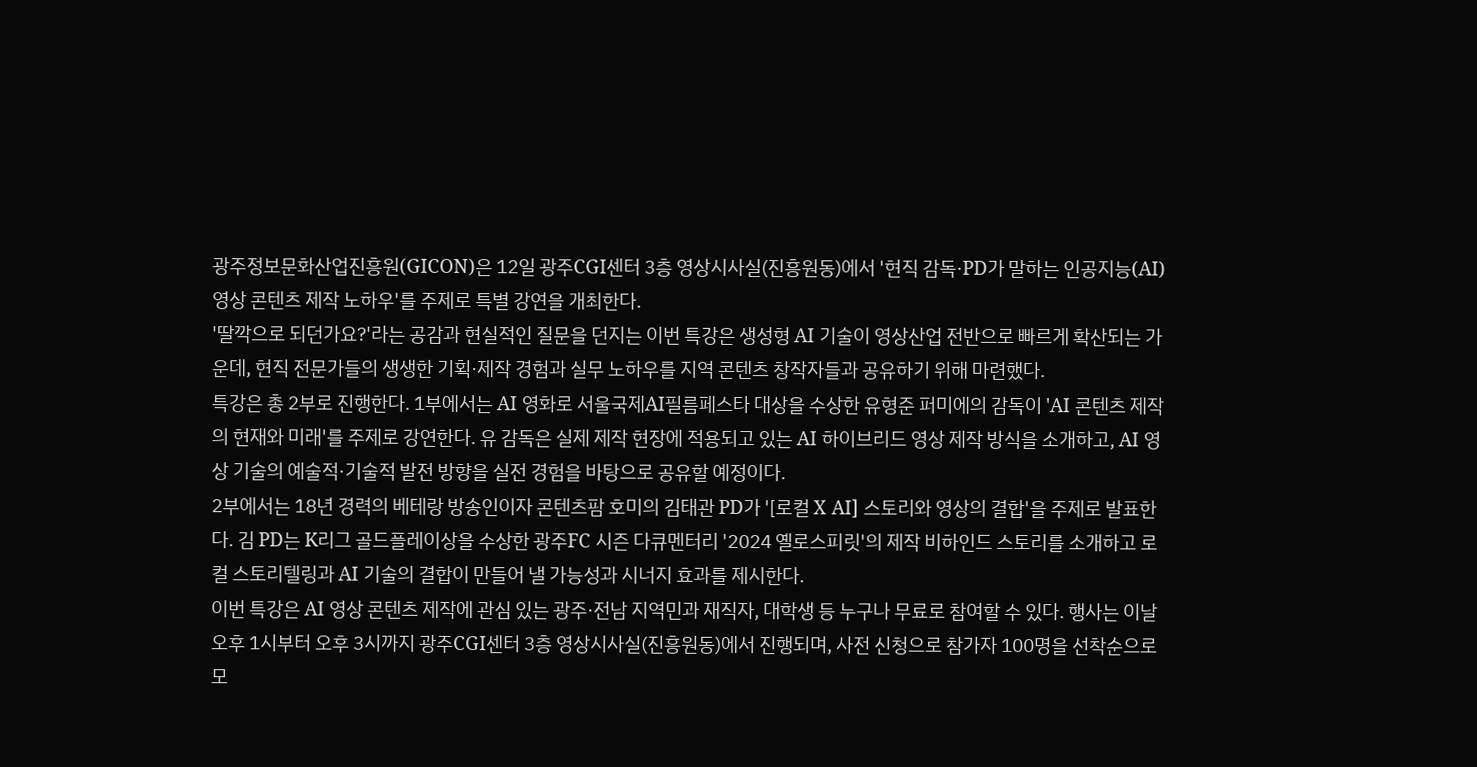광주정보문화산업진흥원(GICON)은 12일 광주CGI센터 3층 영상시사실(진흥원동)에서 '현직 감독·PD가 말하는 인공지능(AI) 영상 콘텐츠 제작 노하우'를 주제로 특별 강연을 개최한다.
'딸깍으로 되던가요?'라는 공감과 현실적인 질문을 던지는 이번 특강은 생성형 AI 기술이 영상산업 전반으로 빠르게 확산되는 가운데, 현직 전문가들의 생생한 기획·제작 경험과 실무 노하우를 지역 콘텐츠 창작자들과 공유하기 위해 마련했다.
특강은 총 2부로 진행한다. 1부에서는 AI 영화로 서울국제AI필름페스타 대상을 수상한 유형준 퍼미에의 감독이 'AI 콘텐츠 제작의 현재와 미래'를 주제로 강연한다. 유 감독은 실제 제작 현장에 적용되고 있는 AI 하이브리드 영상 제작 방식을 소개하고, AI 영상 기술의 예술적·기술적 발전 방향을 실전 경험을 바탕으로 공유할 예정이다.
2부에서는 18년 경력의 베테랑 방송인이자 콘텐츠팜 호미의 김태관 PD가 '[로컬 X AI] 스토리와 영상의 결합'을 주제로 발표한다. 김 PD는 K리그 골드플레이상을 수상한 광주FC 시즌 다큐멘터리 '2024 옐로스피릿'의 제작 비하인드 스토리를 소개하고 로컬 스토리텔링과 AI 기술의 결합이 만들어 낼 가능성과 시너지 효과를 제시한다.
이번 특강은 AI 영상 콘텐츠 제작에 관심 있는 광주·전남 지역민과 재직자, 대학생 등 누구나 무료로 참여할 수 있다. 행사는 이날 오후 1시부터 오후 3시까지 광주CGI센터 3층 영상시사실(진흥원동)에서 진행되며, 사전 신청으로 참가자 100명을 선착순으로 모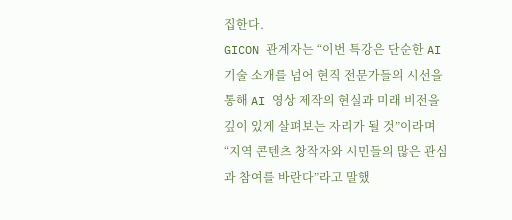집한다.
GICON 관계자는 “이번 특강은 단순한 AI 기술 소개를 넘어 현직 전문가들의 시선을 통해 AI 영상 제작의 현실과 미래 비전을 깊이 있게 살펴보는 자리가 될 것”이라며 “지역 콘텐츠 창작자와 시민들의 많은 관심과 참여를 바란다”라고 말했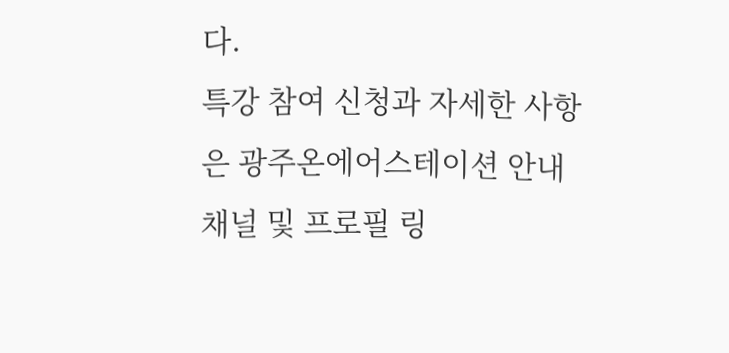다.
특강 참여 신청과 자세한 사항은 광주온에어스테이션 안내 채널 및 프로필 링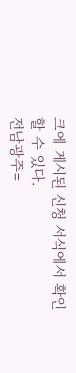크에 게시된 신청 서식에서 확인할 수 있다.
전남광주=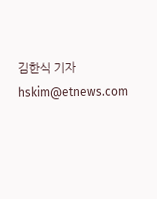김한식 기자 hskim@etnews.com